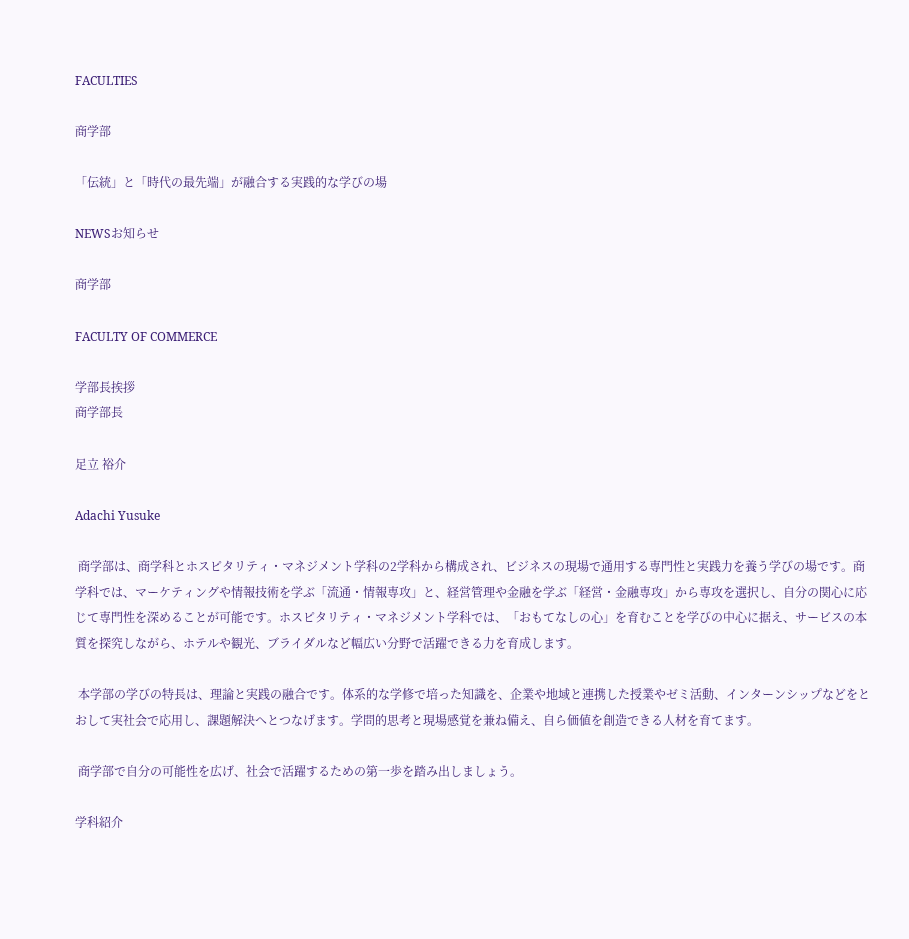FACULTIES

商学部

「伝統」と「時代の最先端」が融合する実践的な学びの場

NEWSお知らせ

商学部

FACULTY OF COMMERCE

学部長挨拶
商学部長

足立 裕介

Adachi Yusuke

 商学部は、商学科とホスピタリティ・マネジメント学科の2学科から構成され、ビジネスの現場で通用する専門性と実践力を養う学びの場です。商学科では、マーケティングや情報技術を学ぶ「流通・情報専攻」と、経営管理や金融を学ぶ「経営・金融専攻」から専攻を選択し、自分の関心に応じて専門性を深めることが可能です。ホスピタリティ・マネジメント学科では、「おもてなしの心」を育むことを学びの中心に据え、サービスの本質を探究しながら、ホテルや観光、ブライダルなど幅広い分野で活躍できる力を育成します。

 本学部の学びの特長は、理論と実践の融合です。体系的な学修で培った知識を、企業や地域と連携した授業やゼミ活動、インターンシップなどをとおして実社会で応用し、課題解決へとつなげます。学問的思考と現場感覚を兼ね備え、自ら価値を創造できる人材を育てます。

 商学部で自分の可能性を広げ、社会で活躍するための第一歩を踏み出しましょう。

学科紹介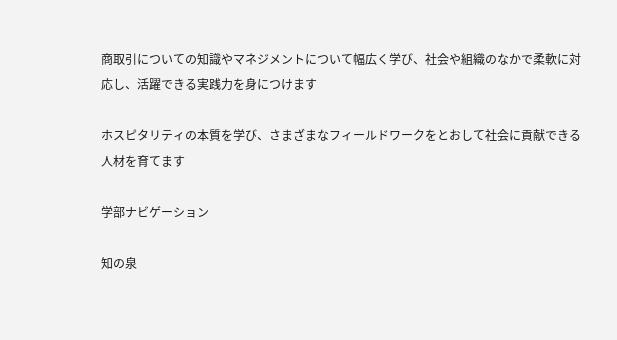商取引についての知識やマネジメントについて幅広く学び、社会や組織のなかで柔軟に対応し、活躍できる実践力を身につけます

ホスピタリティの本質を学び、さまざまなフィールドワークをとおして社会に貢献できる人材を育てます

学部ナビゲーション

知の泉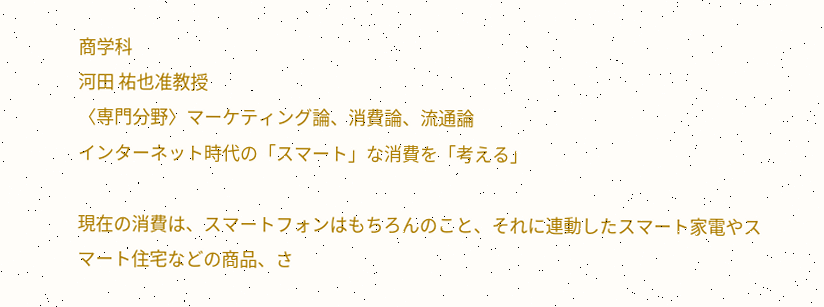商学科
河田 祐也准教授
〈専門分野〉マーケティング論、消費論、流通論
インターネット時代の「スマート」な消費を「考える」

現在の消費は、スマートフォンはもちろんのこと、それに連動したスマート家電やスマート住宅などの商品、さ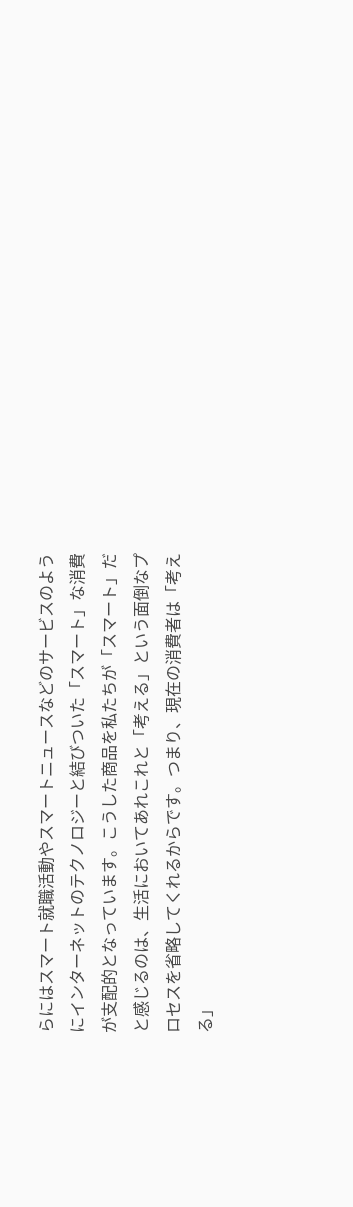らにはスマート就職活動やスマートニュースなどのサービスのようにインターネットのテクノロジーと結びついた「スマート」な消費が支配的となっています。こうした商品を私たちが「スマート」だと感じるのは、生活においてあれこれと「考える」という面倒なプロセスを省略してくれるからです。つまり、現在の消費者は「考える」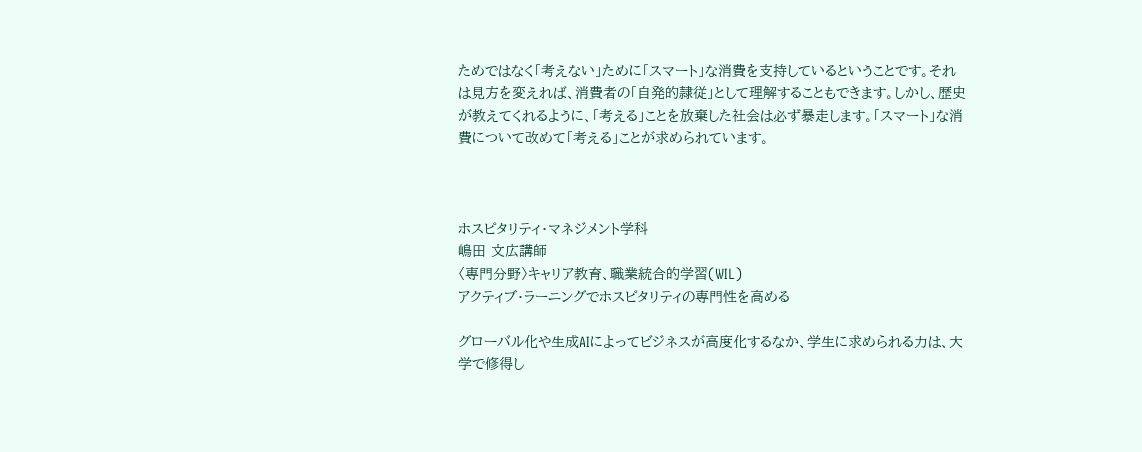ためではなく「考えない」ために「スマート」な消費を支持しているということです。それは見方を変えれば、消費者の「自発的隷従」として理解することもできます。しかし、歴史が教えてくれるように、「考える」ことを放棄した社会は必ず暴走します。「スマート」な消費について改めて「考える」ことが求められています。



ホスピタリティ・マネジメント学科
嶋田 文広講師
〈専門分野〉キャリア教育、職業統合的学習(WIL)
アクティブ・ラーニングでホスピタリティの専門性を高める

グローバル化や生成AIによってビジネスが高度化するなか、学生に求められる力は、大学で修得し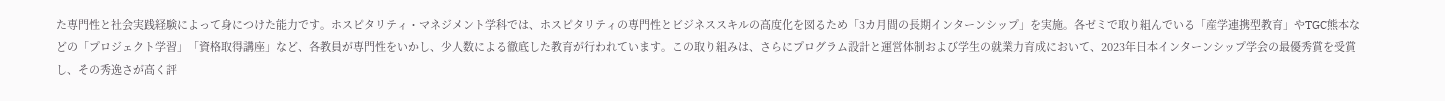た専門性と社会実践経験によって身につけた能力です。ホスピタリティ・マネジメント学科では、ホスピタリティの専門性とビジネススキルの高度化を図るため「3カ月間の長期インターンシップ」を実施。各ゼミで取り組んでいる「産学連携型教育」やTGC熊本などの「プロジェクト学習」「資格取得講座」など、各教員が専門性をいかし、少人数による徹底した教育が行われています。この取り組みは、さらにプログラム設計と運営体制および学生の就業力育成において、2023年日本インターンシップ学会の最優秀賞を受賞し、その秀逸さが高く評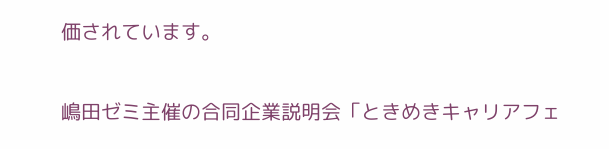価されています。

嶋田ゼミ主催の合同企業説明会「ときめきキャリアフェ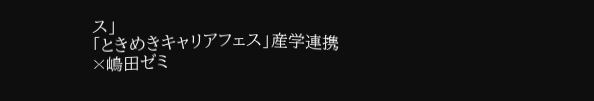ス」
「ときめきキャリアフェス」産学連携×嶋田ゼミ